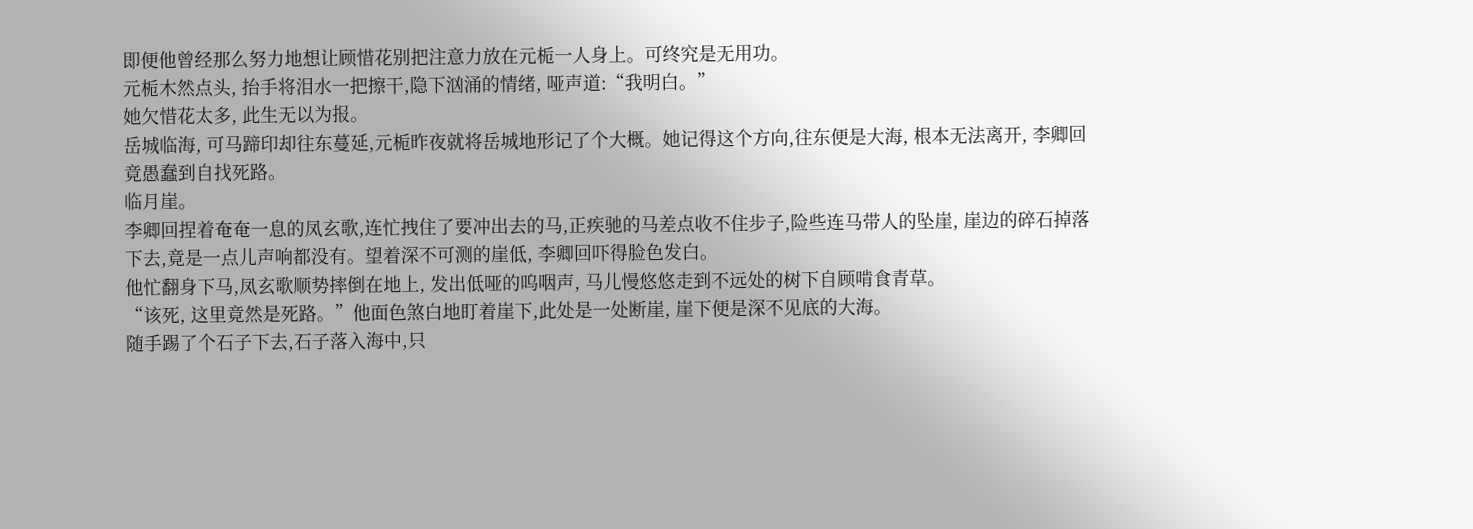即便他曾经那么努力地想让顾惜花别把注意力放在元栀一人身上。可终究是无用功。
元栀木然点头, 抬手将泪水一把擦干,隐下汹涌的情绪, 哑声道:“我明白。”
她欠惜花太多, 此生无以为报。
岳城临海, 可马蹄印却往东蔓延,元栀昨夜就将岳城地形记了个大概。她记得这个方向,往东便是大海, 根本无法离开, 李卿回竟愚蠢到自找死路。
临月崖。
李卿回捏着奄奄一息的凤玄歌,连忙拽住了要冲出去的马,正疾驰的马差点收不住步子,险些连马带人的坠崖, 崖边的碎石掉落下去,竟是一点儿声响都没有。望着深不可测的崖低, 李卿回吓得脸色发白。
他忙翻身下马,凤玄歌顺势摔倒在地上, 发出低哑的呜咽声, 马儿慢悠悠走到不远处的树下自顾啃食青草。
“该死, 这里竟然是死路。”他面色煞白地盯着崖下,此处是一处断崖, 崖下便是深不见底的大海。
随手踢了个石子下去,石子落入海中,只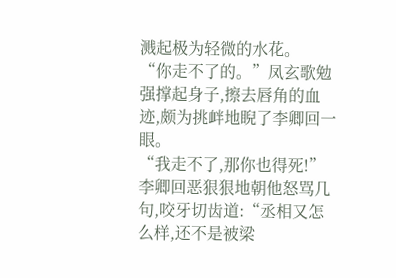溅起极为轻微的水花。
“你走不了的。”凤玄歌勉强撑起身子,擦去唇角的血迹,颇为挑衅地睨了李卿回一眼。
“我走不了,那你也得死!”李卿回恶狠狠地朝他怒骂几句,咬牙切齿道:“丞相又怎么样,还不是被梁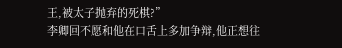王,被太子抛弃的死棋?”
李卿回不愿和他在口舌上多加争辩,他正想往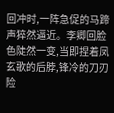回冲时,一阵急促的马蹄声猝然逼近。李卿回脸色陡然一变,当即捏着凤玄歌的后脖,锋冷的刀刃险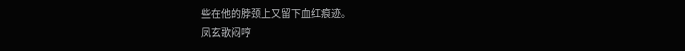些在他的脖颈上又留下血红痕迹。
凤玄歌闷哼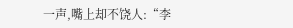一声,嘴上却不饶人:“李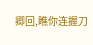卿回,瞧你连握刀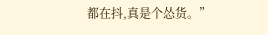都在抖,真是个怂货。”